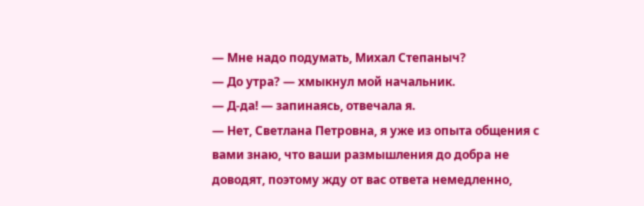— Мне надо подумать, Михал Степаныч?
— До утра? — хмыкнул мой начальник.
— Д-да! — запинаясь, отвечала я.
— Нет, Светлана Петровна, я уже из опыта общения с вами знаю, что ваши размышления до добра не доводят, поэтому жду от вас ответа немедленно,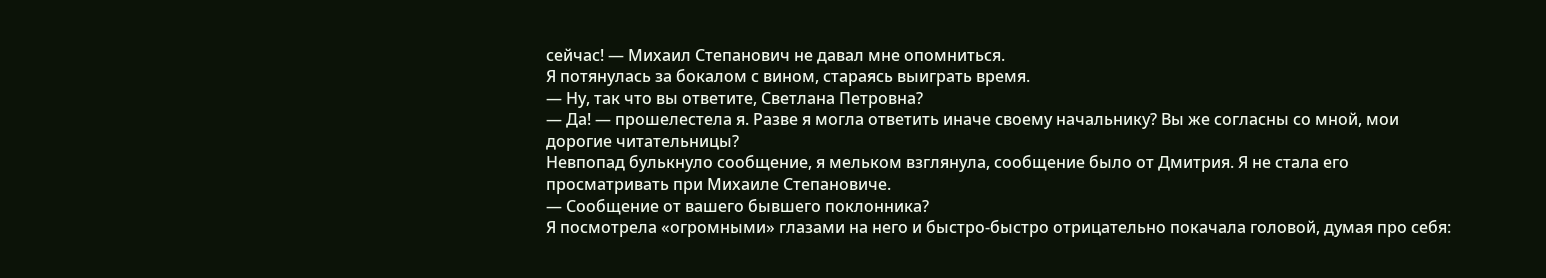сейчас! — Михаил Степанович не давал мне опомниться.
Я потянулась за бокалом с вином, стараясь выиграть время.
— Ну, так что вы ответите, Светлана Петровна?
— Да! — прошелестела я. Разве я могла ответить иначе своему начальнику? Вы же согласны со мной, мои дорогие читательницы?
Невпопад булькнуло сообщение, я мельком взглянула, сообщение было от Дмитрия. Я не стала его просматривать при Михаиле Степановиче.
— Сообщение от вашего бывшего поклонника?
Я посмотрела «огромными» глазами на него и быстро-быстро отрицательно покачала головой, думая про себя: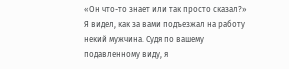«Он что-то знает или так просто сказал?»
Я видел, как за вами подъезжал на работу некий мужчина. Судя по вашему подавленному виду, я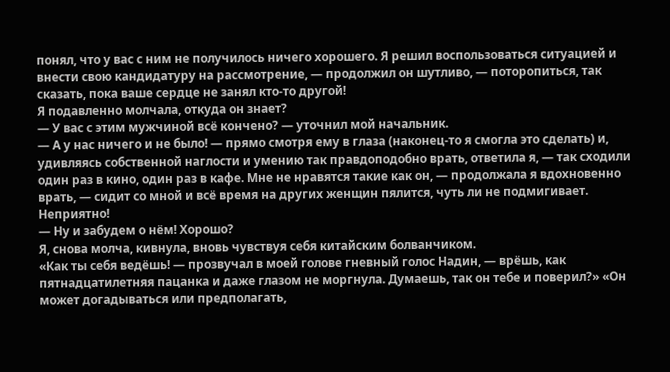понял, что у вас с ним не получилось ничего хорошего. Я решил воспользоваться ситуацией и внести свою кандидатуру на рассмотрение, — продолжил он шутливо, — поторопиться, так сказать, пока ваше сердце не занял кто-то другой!
Я подавленно молчала, откуда он знает?
— У вас с этим мужчиной всё кончено? — уточнил мой начальник.
— А у нас ничего и не было! — прямо смотря ему в глаза (наконец-то я смогла это сделать) и, удивляясь собственной наглости и умению так правдоподобно врать, ответила я, — так сходили один раз в кино, один раз в кафе. Мне не нравятся такие как он, — продолжала я вдохновенно врать, — сидит со мной и всё время на других женщин пялится, чуть ли не подмигивает. Неприятно!
— Ну и забудем о нём! Хорошо?
Я, снова молча, кивнула, вновь чувствуя себя китайским болванчиком.
«Как ты себя ведёшь! — прозвучал в моей голове гневный голос Надин, — врёшь, как пятнадцатилетняя пацанка и даже глазом не моргнула. Думаешь, так он тебе и поверил?» «Он может догадываться или предполагать,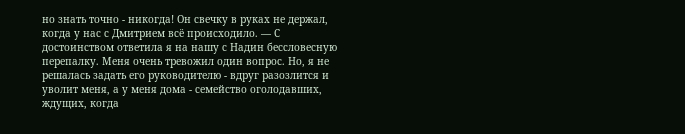но знать точно - никогда! Он свечку в руках не держал, когда у нас с Дмитрием всё происходило. — С достоинством ответила я на нашу с Надин бессловесную перепалку. Меня очень тревожил один вопрос. Но, я не решалась задать его руководителю - вдруг разозлится и уволит меня, а у меня дома - семейство оголодавших, ждущих, когда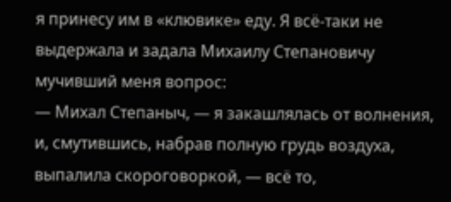я принесу им в «клювике» еду. Я всё-таки не выдержала и задала Михаилу Степановичу мучивший меня вопрос:
— Михал Степаныч, — я закашлялась от волнения, и, смутившись, набрав полную грудь воздуха, выпалила скороговоркой, — всё то,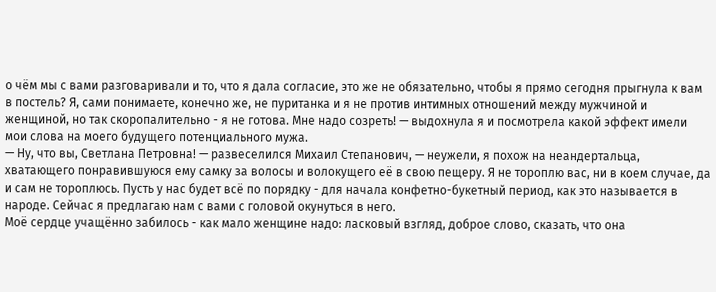о чём мы с вами разговаривали и то, что я дала согласие, это же не обязательно, чтобы я прямо сегодня прыгнула к вам в постель? Я, сами понимаете, конечно же, не пуританка и я не против интимных отношений между мужчиной и женщиной, но так скоропалительно - я не готова. Мне надо созреть! — выдохнула я и посмотрела какой эффект имели мои слова на моего будущего потенциального мужа.
— Ну, что вы, Светлана Петровна! — развеселился Михаил Степанович, — неужели, я похож на неандертальца, хватающего понравившуюся ему самку за волосы и волокущего её в свою пещеру. Я не тороплю вас, ни в коем случае, да и сам не тороплюсь. Пусть у нас будет всё по порядку - для начала конфетно-букетный период, как это называется в народе. Сейчас я предлагаю нам с вами с головой окунуться в него.
Моё сердце учащённо забилось - как мало женщине надо: ласковый взгляд, доброе слово, сказать, что она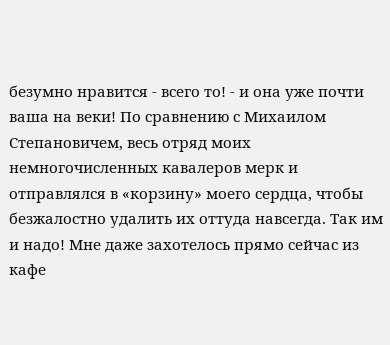безумно нравится - всего то! - и она уже почти ваша на веки! По сравнению с Михаилом Степановичем, весь отряд моих немногочисленных кавалеров мерк и отправлялся в «корзину» моего сердца, чтобы безжалостно удалить их оттуда навсегда. Так им и надо! Мне даже захотелось прямо сейчас из кафе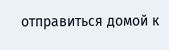отправиться домой к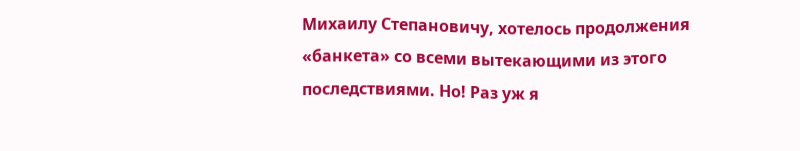Михаилу Степановичу, хотелось продолжения «банкета» со всеми вытекающими из этого последствиями. Но! Раз уж я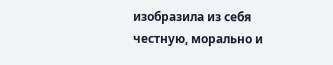изобразила из себя честную, морально и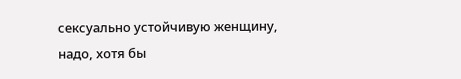сексуально устойчивую женщину, надо, хотя бы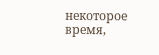некоторое время,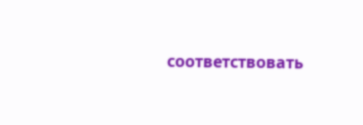соответствовать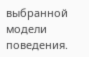выбранной модели поведения.